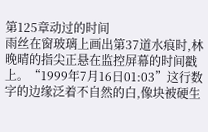第125章动过的时间
雨丝在窗玻璃上画出第37道水痕时,林晚晴的指尖正悬在监控屏幕的时间戳上。“1999年7月16日01:03”这行数字的边缘泛着不自然的白,像块被硬生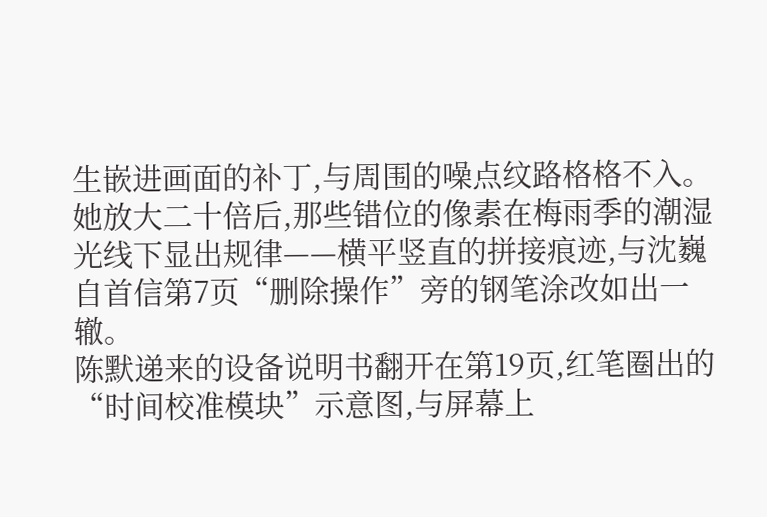生嵌进画面的补丁,与周围的噪点纹路格格不入。她放大二十倍后,那些错位的像素在梅雨季的潮湿光线下显出规律——横平竖直的拼接痕迹,与沈巍自首信第7页“删除操作”旁的钢笔涂改如出一辙。
陈默递来的设备说明书翻开在第19页,红笔圈出的“时间校准模块”示意图,与屏幕上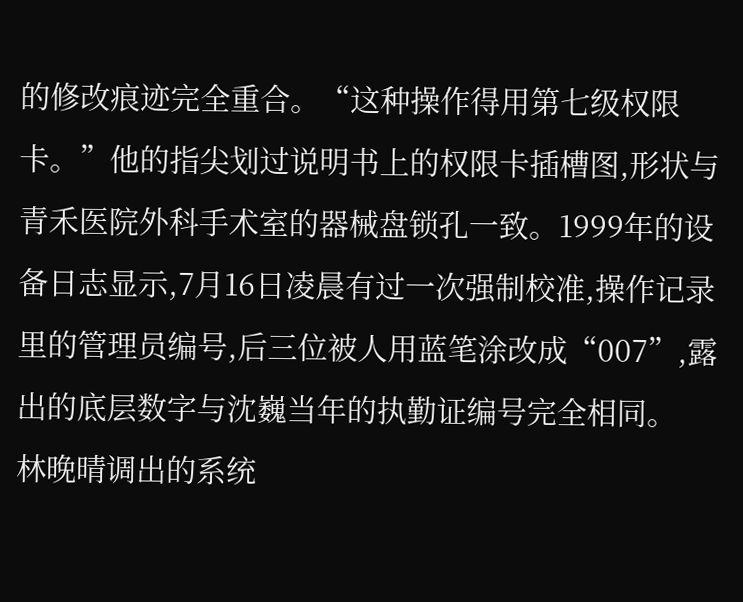的修改痕迹完全重合。“这种操作得用第七级权限卡。”他的指尖划过说明书上的权限卡插槽图,形状与青禾医院外科手术室的器械盘锁孔一致。1999年的设备日志显示,7月16日凌晨有过一次强制校准,操作记录里的管理员编号,后三位被人用蓝笔涂改成“007”,露出的底层数字与沈巍当年的执勤证编号完全相同。
林晚晴调出的系统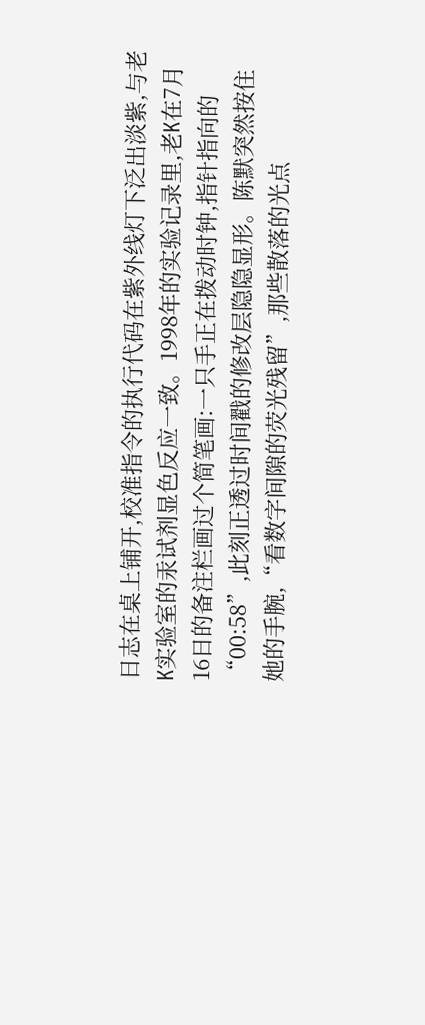日志在桌上铺开,校准指令的执行代码在紫外线灯下泛出淡紫,与老K实验室的汞试剂显色反应一致。1998年的实验记录里,老K在7月16日的备注栏画过个简笔画:一只手正在拨动时钟,指针指向的“00:58”,此刻正透过时间戳的修改层隐隐显形。陈默突然按住她的手腕,“看数字间隙的荧光残留”,那些散落的光点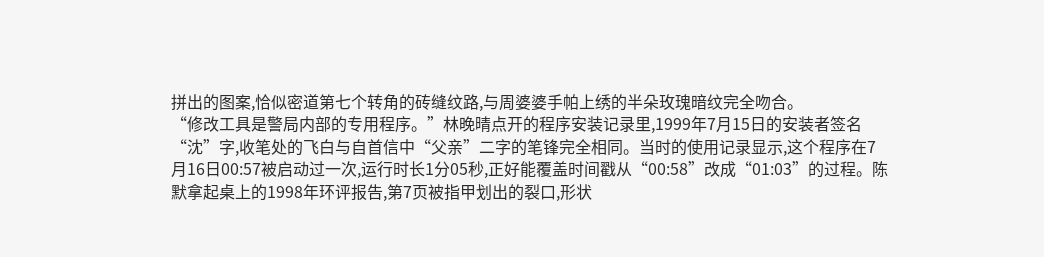拼出的图案,恰似密道第七个转角的砖缝纹路,与周婆婆手帕上绣的半朵玫瑰暗纹完全吻合。
“修改工具是警局内部的专用程序。”林晚晴点开的程序安装记录里,1999年7月15日的安装者签名“沈”字,收笔处的飞白与自首信中“父亲”二字的笔锋完全相同。当时的使用记录显示,这个程序在7月16日00:57被启动过一次,运行时长1分05秒,正好能覆盖时间戳从“00:58”改成“01:03”的过程。陈默拿起桌上的1998年环评报告,第7页被指甲划出的裂口,形状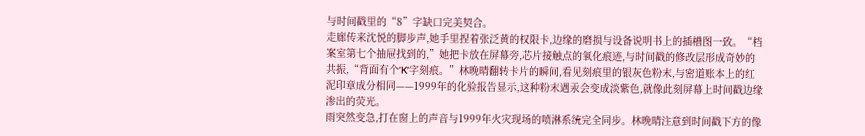与时间戳里的“8”字缺口完美契合。
走廊传来沈悦的脚步声,她手里捏着张泛黄的权限卡,边缘的磨损与设备说明书上的插槽图一致。“档案室第七个抽屉找到的,”她把卡放在屏幕旁,芯片接触点的氧化痕迹,与时间戳的修改层形成奇妙的共振,“背面有个‘K’字刻痕。”林晚晴翻转卡片的瞬间,看见刻痕里的银灰色粉末,与密道账本上的红泥印章成分相同——1999年的化验报告显示,这种粉末遇汞会变成淡紫色,就像此刻屏幕上时间戳边缘渗出的荧光。
雨突然变急,打在窗上的声音与1999年火灾现场的喷淋系统完全同步。林晚晴注意到时间戳下方的像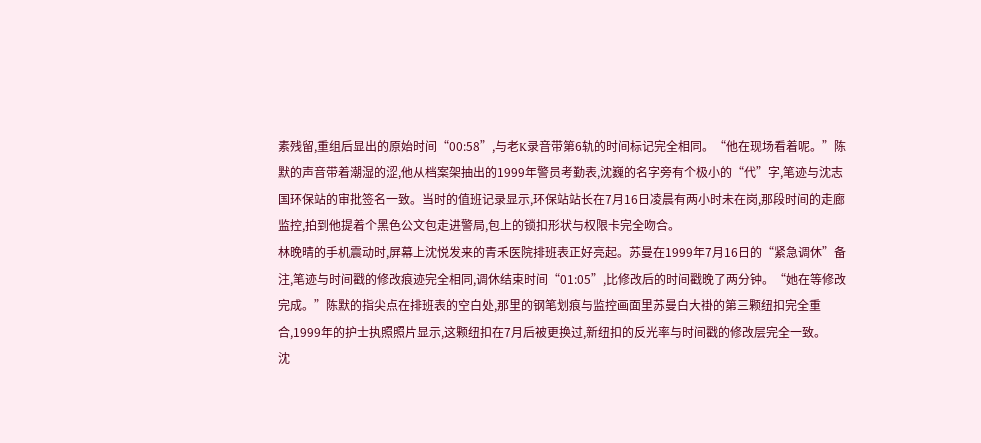素残留,重组后显出的原始时间“00:58”,与老K录音带第6轨的时间标记完全相同。“他在现场看着呢。”陈默的声音带着潮湿的涩,他从档案架抽出的1999年警员考勤表,沈巍的名字旁有个极小的“代”字,笔迹与沈志国环保站的审批签名一致。当时的值班记录显示,环保站站长在7月16日凌晨有两小时未在岗,那段时间的走廊监控,拍到他提着个黑色公文包走进警局,包上的锁扣形状与权限卡完全吻合。
林晚晴的手机震动时,屏幕上沈悦发来的青禾医院排班表正好亮起。苏曼在1999年7月16日的“紧急调休”备注,笔迹与时间戳的修改痕迹完全相同,调休结束时间“01:05”,比修改后的时间戳晚了两分钟。“她在等修改完成。”陈默的指尖点在排班表的空白处,那里的钢笔划痕与监控画面里苏曼白大褂的第三颗纽扣完全重合,1999年的护士执照照片显示,这颗纽扣在7月后被更换过,新纽扣的反光率与时间戳的修改层完全一致。
沈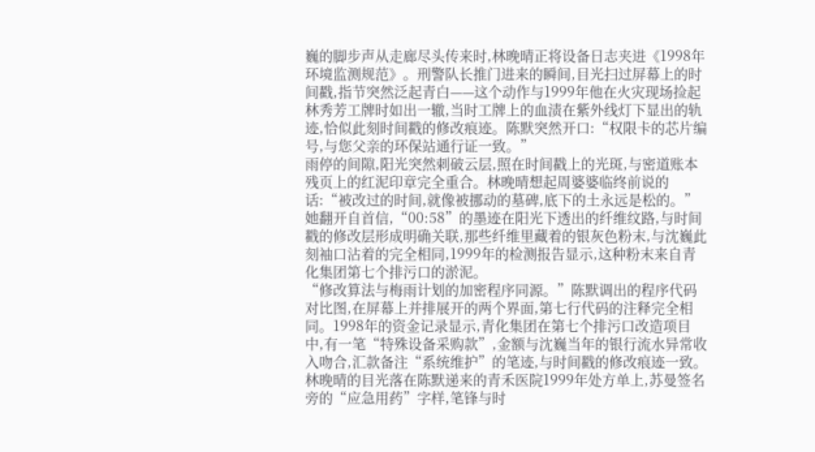巍的脚步声从走廊尽头传来时,林晚晴正将设备日志夹进《1998年环境监测规范》。刑警队长推门进来的瞬间,目光扫过屏幕上的时间戳,指节突然泛起青白——这个动作与1999年他在火灾现场捡起林秀芳工牌时如出一辙,当时工牌上的血渍在紫外线灯下显出的轨迹,恰似此刻时间戳的修改痕迹。陈默突然开口:“权限卡的芯片编号,与您父亲的环保站通行证一致。”
雨停的间隙,阳光突然刺破云层,照在时间戳上的光斑,与密道账本残页上的红泥印章完全重合。林晚晴想起周婆婆临终前说的话:“被改过的时间,就像被挪动的墓碑,底下的土永远是松的。”她翻开自首信,“00:58”的墨迹在阳光下透出的纤维纹路,与时间戳的修改层形成明确关联,那些纤维里藏着的银灰色粉末,与沈巍此刻袖口沾着的完全相同,1999年的检测报告显示,这种粉末来自青化集团第七个排污口的淤泥。
“修改算法与梅雨计划的加密程序同源。”陈默调出的程序代码对比图,在屏幕上并排展开的两个界面,第七行代码的注释完全相同。1998年的资金记录显示,青化集团在第七个排污口改造项目中,有一笔“特殊设备采购款”,金额与沈巍当年的银行流水异常收入吻合,汇款备注“系统维护”的笔迹,与时间戳的修改痕迹一致。林晚晴的目光落在陈默递来的青禾医院1999年处方单上,苏曼签名旁的“应急用药”字样,笔锋与时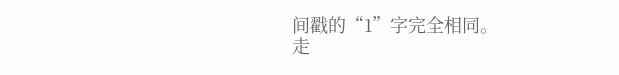间戳的“1”字完全相同。
走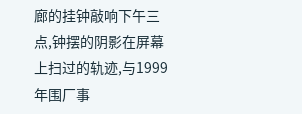廊的挂钟敲响下午三点,钟摆的阴影在屏幕上扫过的轨迹,与1999年围厂事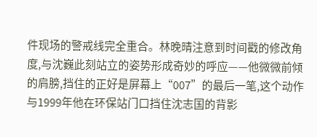件现场的警戒线完全重合。林晚晴注意到时间戳的修改角度,与沈巍此刻站立的姿势形成奇妙的呼应——他微微前倾的肩膀,挡住的正好是屏幕上“007”的最后一笔,这个动作与1999年他在环保站门口挡住沈志国的背影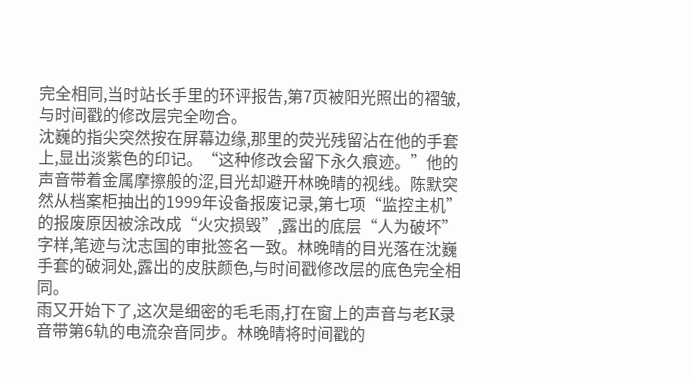完全相同,当时站长手里的环评报告,第7页被阳光照出的褶皱,与时间戳的修改层完全吻合。
沈巍的指尖突然按在屏幕边缘,那里的荧光残留沾在他的手套上,显出淡紫色的印记。“这种修改会留下永久痕迹。”他的声音带着金属摩擦般的涩,目光却避开林晚晴的视线。陈默突然从档案柜抽出的1999年设备报废记录,第七项“监控主机”的报废原因被涂改成“火灾损毁”,露出的底层“人为破坏”字样,笔迹与沈志国的审批签名一致。林晚晴的目光落在沈巍手套的破洞处,露出的皮肤颜色,与时间戳修改层的底色完全相同。
雨又开始下了,这次是细密的毛毛雨,打在窗上的声音与老K录音带第6轨的电流杂音同步。林晚晴将时间戳的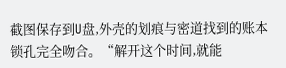截图保存到U盘,外壳的划痕与密道找到的账本锁孔完全吻合。“解开这个时间,就能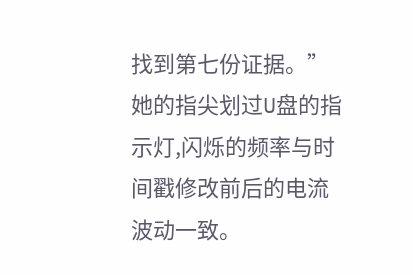找到第七份证据。”她的指尖划过U盘的指示灯,闪烁的频率与时间戳修改前后的电流波动一致。